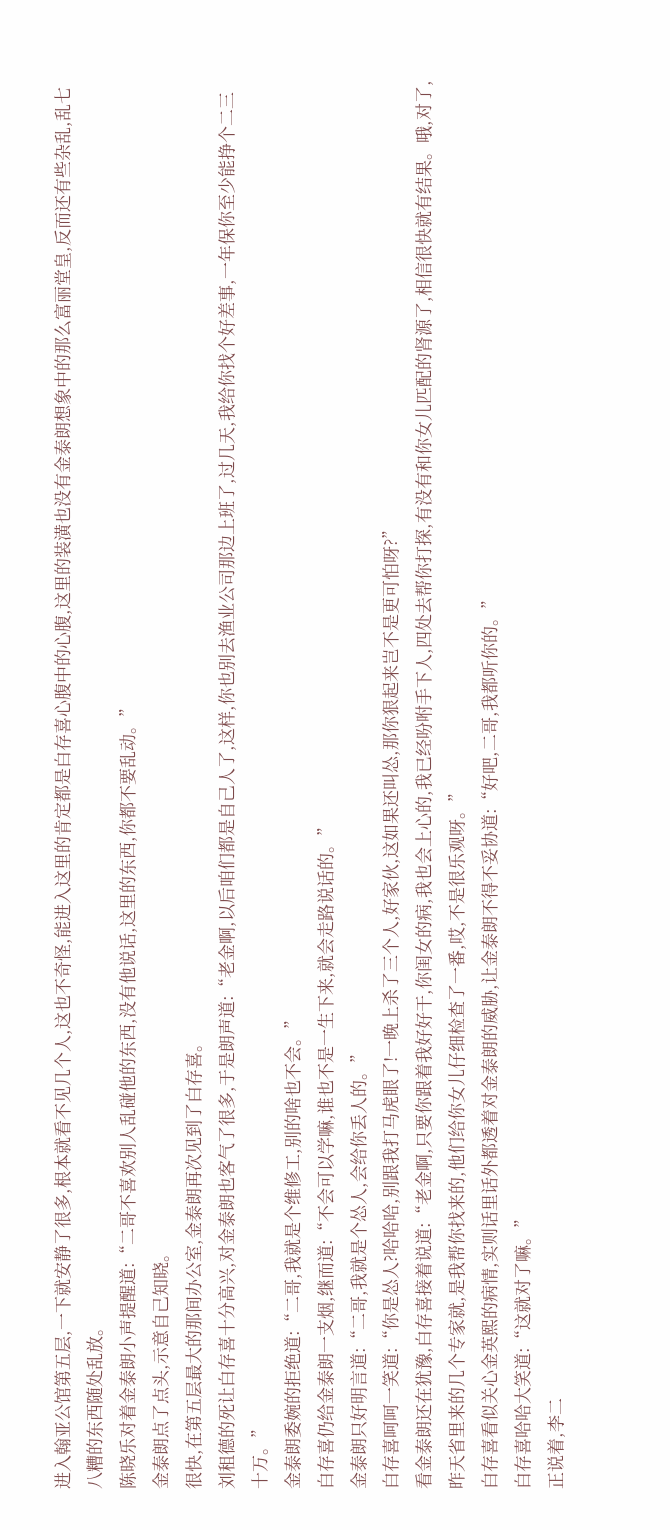进入翰亚公馆第五层,一下就安静了很多,根本就看不见几个人,这也不奇怪,能进入这里的肯定都是白存喜心腹中的心腹,这里的装潢也没有金泰朗想象中的那么富丽堂皇,反而还有些杂乱,乱七八糟的东西随处乱放。
陈晓乐对着金泰朗小声提醒道:“二哥不喜欢别人乱碰他的东西,没有他说话,这里的东西,你都不要乱动。”
金泰朗点了点头,示意自己知晓。
很快,在第五层最大的那间办公室,金泰朗再次见到了白存喜。
刘租德的死让白存喜十分高兴,对金泰朗也客气了很多,于是朗声道:“老金啊,以后咱们都是自己人了,这样,你也别去渔业公司那边上班了,过几天,我给你找个好差事,一年保你至少能挣个二三十万。”
金泰朗委婉的拒绝道:“二哥,我就是个维修工,别的啥也不会。”
白存喜仍给金泰朗一支烟,继而道:“不会可以学嘛,谁也不是一生下来,就会走路说话的。”
金泰朗只好明言道:“二哥,我就是个怂人,会给你丢人的。”
白存喜呵呵一笑道:“你是怂人?哈哈哈,别跟我打马虎眼了!一晚上杀了三个人,好家伙,这如果还叫怂,那你狠起来岂不是更可怕呀?”
看金泰朗还在犹豫,白存喜接着说道:“老金啊,只要你跟着我好好干,你闺女的病,我也会上心的,我已经吩咐手下人,四处去帮你打探,有没有和你女儿匹配的肾源了,相信很快就有结果。哦,对了,昨天省里来的几个专家就,是我帮你找来的,他们给你女儿仔细检查了一番,哎,不是很乐观呀。”
白存喜看似关心金英熙的病情,实则话里话外都透着对金泰朗的威胁,让金泰朗不得不妥协道:“好吧,二哥,我都听你的。”
白存喜哈哈大笑道:“这就对了嘛。”
正说着,李二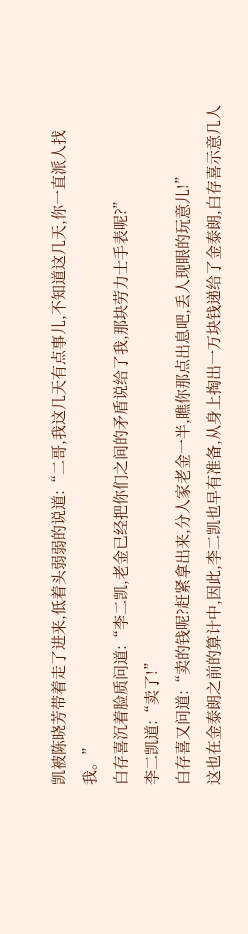凯被陈晓芳带着走了进来,低着头弱弱的说道:“二哥,我这几天有点事儿,不知道这几天,你一直派人找我。”
白存喜沉着脸质问道:“李二凯,老金已经把你们之间的矛盾说给了我,那块劳力士手表呢?”
李二凯道:“卖了!”
白存喜又问道:“卖的钱呢?赶紧拿出来,分人家老金一半,瞧你那点出息吧,丢人现眼的玩意儿!”
这也在金泰朗之前的算计中,因此,李二凯也早有准备,从身上掏出一万块钱递给了金泰朗,白存喜示意几人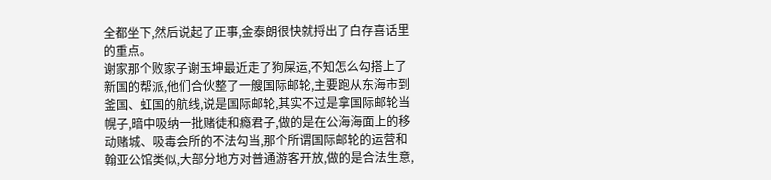全都坐下,然后说起了正事,金泰朗很快就捋出了白存喜话里的重点。
谢家那个败家子谢玉坤最近走了狗屎运,不知怎么勾搭上了新国的帮派,他们合伙整了一艘国际邮轮,主要跑从东海市到釜国、虹国的航线,说是国际邮轮,其实不过是拿国际邮轮当幌子,暗中吸纳一批赌徒和瘾君子,做的是在公海海面上的移动赌城、吸毒会所的不法勾当,那个所谓国际邮轮的运营和翰亚公馆类似,大部分地方对普通游客开放,做的是合法生意,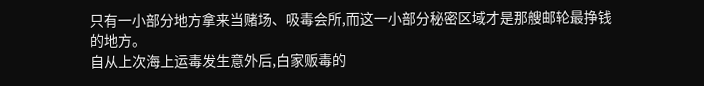只有一小部分地方拿来当赌场、吸毒会所,而这一小部分秘密区域才是那艘邮轮最挣钱的地方。
自从上次海上运毒发生意外后,白家贩毒的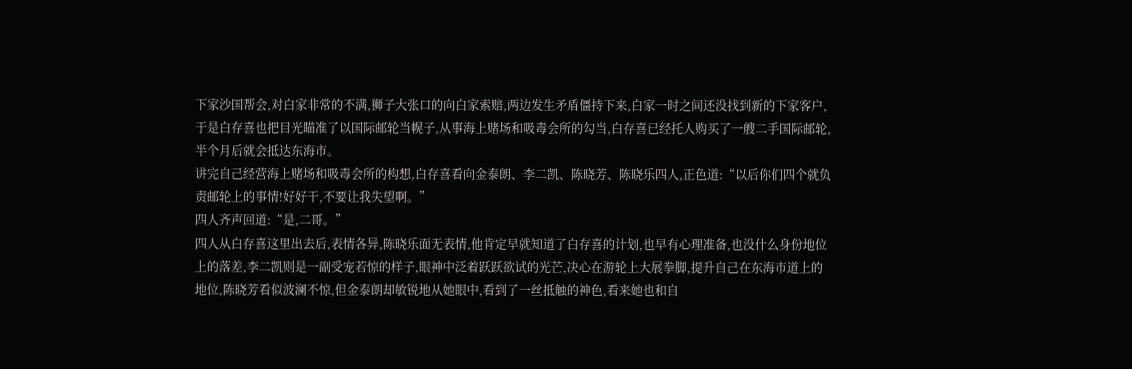下家沙国帮会,对白家非常的不满,狮子大张口的向白家索赔,两边发生矛盾僵持下来,白家一时之间还没找到新的下家客户,于是白存喜也把目光瞄准了以国际邮轮当幌子,从事海上赌场和吸毒会所的勾当,白存喜已经托人购买了一艘二手国际邮轮,半个月后就会抵达东海市。
讲完自己经营海上赌场和吸毒会所的构想,白存喜看向金泰朗、李二凯、陈晓芳、陈晓乐四人,正色道:“以后你们四个就负责邮轮上的事情!好好干,不要让我失望啊。”
四人齐声回道:“是,二哥。”
四人从白存喜这里出去后,表情各异,陈晓乐面无表情,他肯定早就知道了白存喜的计划,也早有心理准备,也没什么身份地位上的落差,李二凯则是一副受宠若惊的样子,眼神中泛着跃跃欲试的光芒,决心在游轮上大展拳脚,提升自己在东海市道上的地位,陈晓芳看似波澜不惊,但金泰朗却敏锐地从她眼中,看到了一丝抵触的神色,看来她也和自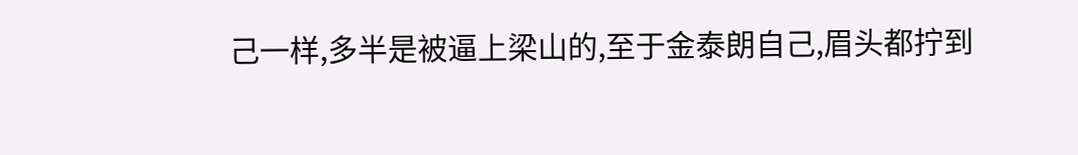己一样,多半是被逼上梁山的,至于金泰朗自己,眉头都拧到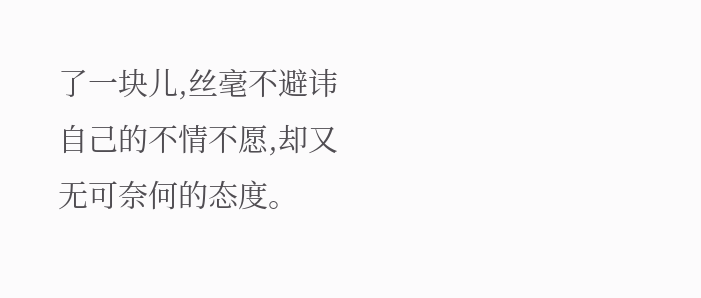了一块儿,丝毫不避讳自己的不情不愿,却又无可奈何的态度。